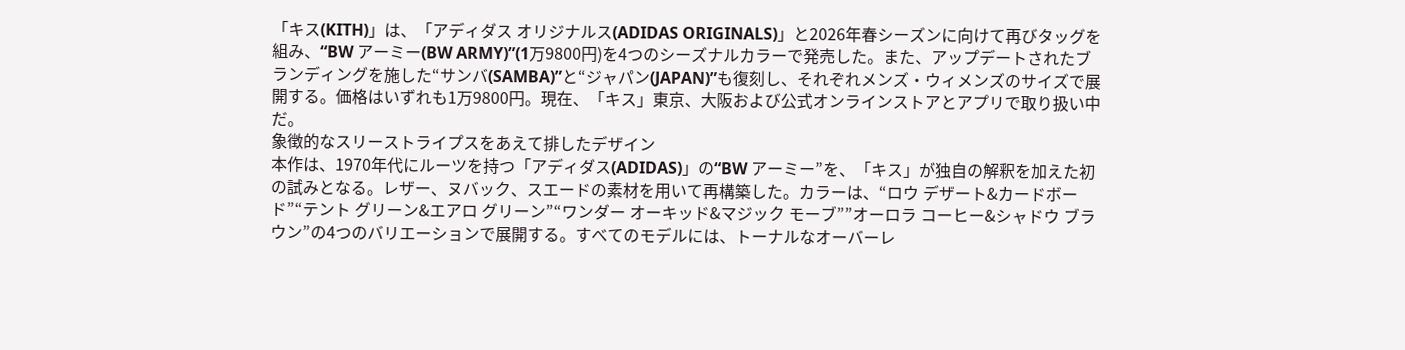「キス(KITH)」は、「アディダス オリジナルス(ADIDAS ORIGINALS)」と2026年春シーズンに向けて再びタッグを組み、“BW アーミー(BW ARMY)”(1万9800円)を4つのシーズナルカラーで発売した。また、アップデートされたブランディングを施した“サンバ(SAMBA)”と“ジャパン(JAPAN)”も復刻し、それぞれメンズ・ウィメンズのサイズで展開する。価格はいずれも1万9800円。現在、「キス」東京、大阪および公式オンラインストアとアプリで取り扱い中だ。
象徴的なスリーストライプスをあえて排したデザイン
本作は、1970年代にルーツを持つ「アディダス(ADIDAS)」の“BW アーミー”を、「キス」が独自の解釈を加えた初の試みとなる。レザー、ヌバック、スエードの素材を用いて再構築した。カラーは、“ロウ デザート&カードボード”“テント グリーン&エアロ グリーン”“ワンダー オーキッド&マジック モーブ””オーロラ コーヒー&シャドウ ブラウン”の4つのバリエーションで展開する。すべてのモデルには、トーナルなオーバーレ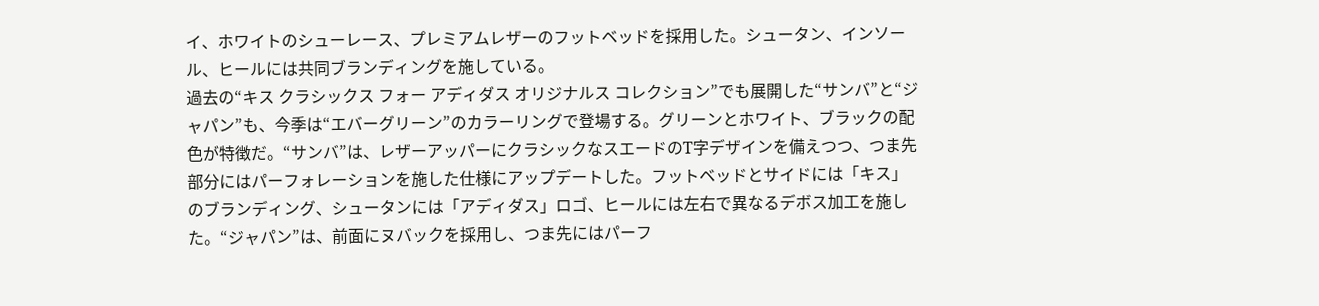イ、ホワイトのシューレース、プレミアムレザーのフットベッドを採用した。シュータン、インソール、ヒールには共同ブランディングを施している。
過去の“キス クラシックス フォー アディダス オリジナルス コレクション”でも展開した“サンバ”と“ジャパン”も、今季は“エバーグリーン”のカラーリングで登場する。グリーンとホワイト、ブラックの配色が特徴だ。“サンバ”は、レザーアッパーにクラシックなスエードのT字デザインを備えつつ、つま先部分にはパーフォレーションを施した仕様にアップデートした。フットベッドとサイドには「キス」のブランディング、シュータンには「アディダス」ロゴ、ヒールには左右で異なるデボス加工を施した。“ジャパン”は、前面にヌバックを採用し、つま先にはパーフ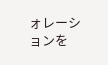ォレーションを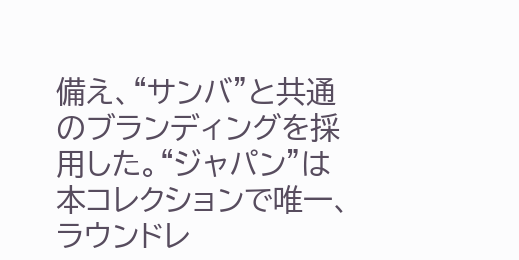備え、“サンバ”と共通のブランディングを採用した。“ジャパン”は本コレクションで唯一、ラウンドレ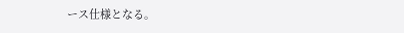ース仕様となる。